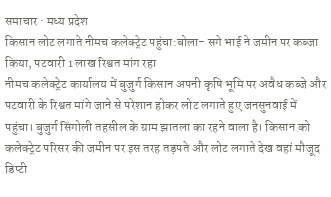समाचार · मध्य प्रदेश
किसान लोट लगाते नीमच कलेक्ट्रेट पहुंचा:बोला- सगे भाई ने जमीन पर कब्जा किया, पटवारी 1 लाख रिश्वत मांग रहा
नीमच कलेक्ट्रेट कार्यालय में बुजुर्ग किसान अपनी कृषि भूमि पर अवैध कब्जे और पटवारी के रिश्वत मांगे जाने से परेशान होकर लोट लगाते हुए जनसुनवाई में पहुंचा। बुजुर्ग सिंगोली तहसील के ग्राम झातला का रहने वाला है। किसान को कलेक्ट्रेट परिसर की जमीन पर इस तरह तड़पते और लोट लगाते देख वहां मौजूद डिप्टी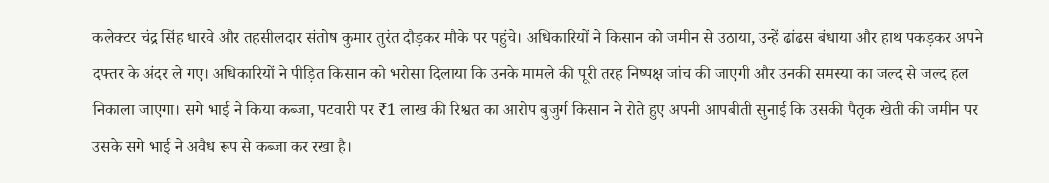कलेक्टर चंद्र सिंह धारवे और तहसीलदार संतोष कुमार तुरंत दौड़कर मौके पर पहुंचे। अधिकारियों ने किसान को जमीन से उठाया, उन्हें ढांढस बंधाया और हाथ पकड़कर अपने दफ्तर के अंदर ले गए। अधिकारियों ने पीड़ित किसान को भरोसा दिलाया कि उनके मामले की पूरी तरह निष्पक्ष जांच की जाएगी और उनकी समस्या का जल्द से जल्द हल निकाला जाएगा। सगे भाई ने किया कब्जा, पटवारी पर ₹1 लाख की रिश्वत का आरोप बुजुर्ग किसान ने रोते हुए अपनी आपबीती सुनाई कि उसकी पैतृक खेती की जमीन पर उसके सगे भाई ने अवैध रूप से कब्जा कर रखा है।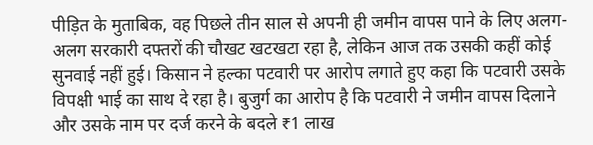पीड़ित के मुताबिक, वह पिछले तीन साल से अपनी ही जमीन वापस पाने के लिए अलग-अलग सरकारी दफ्तरों की चौखट खटखटा रहा है, लेकिन आज तक उसकी कहीं कोई सुनवाई नहीं हुई। किसान ने हल्का पटवारी पर आरोप लगाते हुए कहा कि पटवारी उसके विपक्षी भाई का साथ दे रहा है। बुजुर्ग का आरोप है कि पटवारी ने जमीन वापस दिलाने और उसके नाम पर दर्ज करने के बदले ₹1 लाख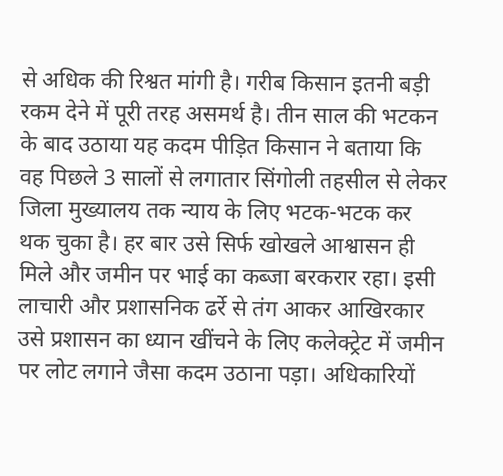से अधिक की रिश्वत मांगी है। गरीब किसान इतनी बड़ी रकम देने में पूरी तरह असमर्थ है। तीन साल की भटकन के बाद उठाया यह कदम पीड़ित किसान ने बताया कि वह पिछले 3 सालों से लगातार सिंगोली तहसील से लेकर जिला मुख्यालय तक न्याय के लिए भटक-भटक कर थक चुका है। हर बार उसे सिर्फ खोखले आश्वासन ही मिले और जमीन पर भाई का कब्जा बरकरार रहा। इसी लाचारी और प्रशासनिक ढर्रे से तंग आकर आखिरकार उसे प्रशासन का ध्यान खींचने के लिए कलेक्ट्रेट में जमीन पर लोट लगाने जैसा कदम उठाना पड़ा। अधिकारियों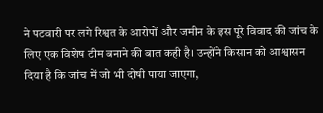ने पटवारी पर लगे रिश्वत के आरोपों और जमीन के इस पूरे विवाद की जांच के लिए एक विशेष टीम बनाने की बात कही है। उन्होंने किसान को आश्वासन दिया है कि जांच में जो भी दोषी पाया जाएगा,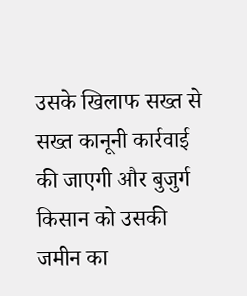उसके खिलाफ सख्त से सख्त कानूनी कार्रवाई की जाएगी और बुजुर्ग किसान को उसकी जमीन का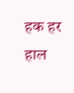हक हर हाल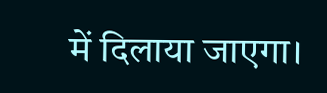में दिलाया जाएगा।